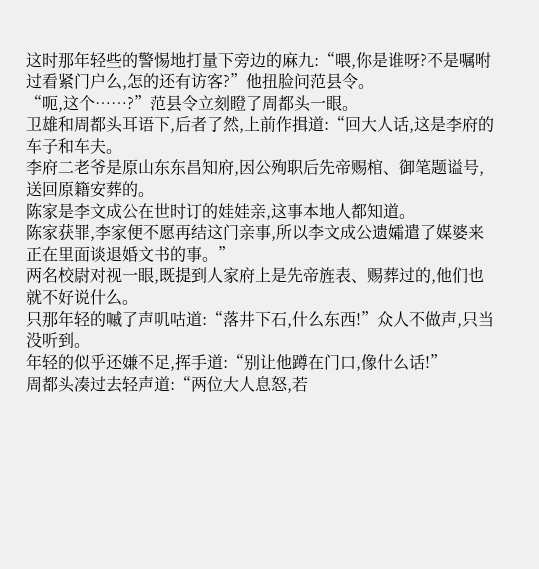这时那年轻些的警惕地打量下旁边的麻九:“喂,你是谁呀?不是嘱咐过看紧门户么,怎的还有访客?”他扭脸问范县令。
“呃,这个……?”范县令立刻瞪了周都头一眼。
卫雄和周都头耳语下,后者了然,上前作揖道:“回大人话,这是李府的车子和车夫。
李府二老爷是原山东东昌知府,因公殉职后先帝赐棺、御笔题谥号,送回原籍安葬的。
陈家是李文成公在世时订的娃娃亲,这事本地人都知道。
陈家获罪,李家便不愿再结这门亲事,所以李文成公遗孀遣了媒婆来正在里面谈退婚文书的事。”
两名校尉对视一眼,既提到人家府上是先帝旌表、赐葬过的,他们也就不好说什么。
只那年轻的嘁了声叽咕道:“落井下石,什么东西!”众人不做声,只当没听到。
年轻的似乎还嫌不足,挥手道:“别让他蹲在门口,像什么话!”
周都头凑过去轻声道:“两位大人息怒,若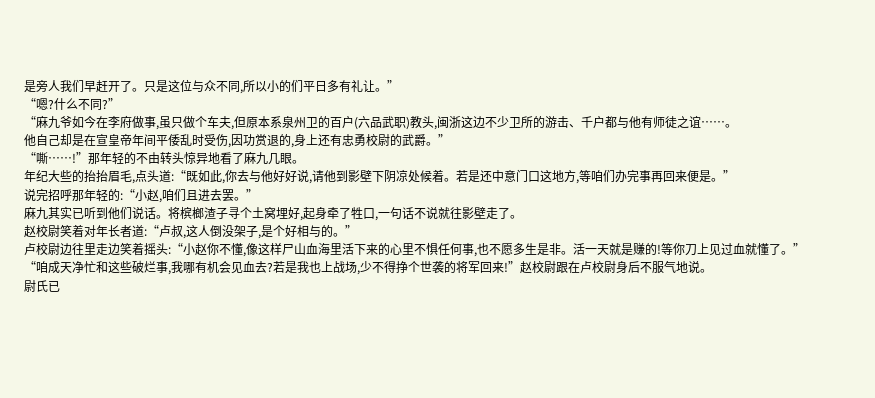是旁人我们早赶开了。只是这位与众不同,所以小的们平日多有礼让。”
“嗯?什么不同?”
“麻九爷如今在李府做事,虽只做个车夫,但原本系泉州卫的百户(六品武职)教头,闽浙这边不少卫所的游击、千户都与他有师徒之谊……。
他自己却是在宣皇帝年间平倭乱时受伤,因功赏退的,身上还有忠勇校尉的武爵。”
“嘶……!”那年轻的不由转头惊异地看了麻九几眼。
年纪大些的抬抬眉毛,点头道:“既如此,你去与他好好说,请他到影壁下阴凉处候着。若是还中意门口这地方,等咱们办完事再回来便是。”
说完招呼那年轻的:“小赵,咱们且进去罢。”
麻九其实已听到他们说话。将槟榔渣子寻个土窝埋好,起身牵了牲口,一句话不说就往影壁走了。
赵校尉笑着对年长者道:“卢叔,这人倒没架子,是个好相与的。”
卢校尉边往里走边笑着摇头:“小赵你不懂,像这样尸山血海里活下来的心里不惧任何事,也不愿多生是非。活一天就是赚的!等你刀上见过血就懂了。”
“咱成天净忙和这些破烂事,我哪有机会见血去?若是我也上战场,少不得挣个世袭的将军回来!”赵校尉跟在卢校尉身后不服气地说。
尉氏已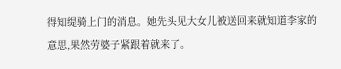得知缇骑上门的消息。她先头见大女儿被送回来就知道李家的意思,果然劳婆子紧跟着就来了。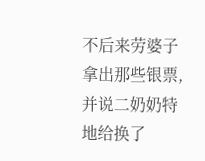不后来劳婆子拿出那些银票,并说二奶奶特地给换了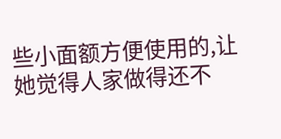些小面额方便使用的,让她觉得人家做得还不